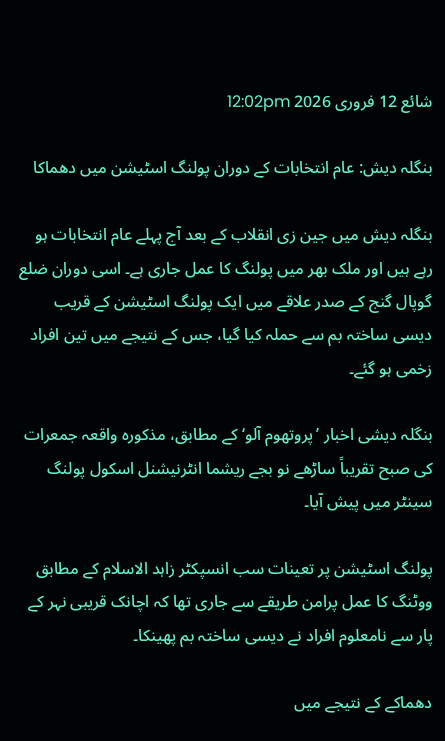شائع 12 فروری 2026 12:02pm

بنگلہ دیش: عام انتخابات کے دوران پولنگ اسٹیشن میں دھماکا

بنگلہ دیش میں جین زی انقلاب کے بعد آج پہلے عام انتخابات ہو رہے ہیں اور ملک بھر میں پولنگ کا عمل جاری ہے۔ اسی دوران ضلع گوپال گنج کے صدر علاقے میں ایک پولنگ اسٹیشن کے قریب دیسی ساختہ بم سے حملہ کیا گیا، جس کے نتیجے میں تین افراد زخمی ہو گئے۔

بنگلہ دیشی اخبار ’پروتھوم آلو‘ کے مطابق، مذکورہ واقعہ جمعرات کی صبح تقریباً ساڑھے نو بجے ریشما انٹرنیشنل اسکول پولنگ سینٹر میں پیش آیا۔

پولنگ اسٹیشن پر تعینات سب انسپکٹر زاہد الاسلام کے مطابق ووٹنگ کا عمل پرامن طریقے سے جاری تھا کہ اچانک قریبی نہر کے پار سے نامعلوم افراد نے دیسی ساختہ بم پھینکا۔

دھماکے کے نتیجے میں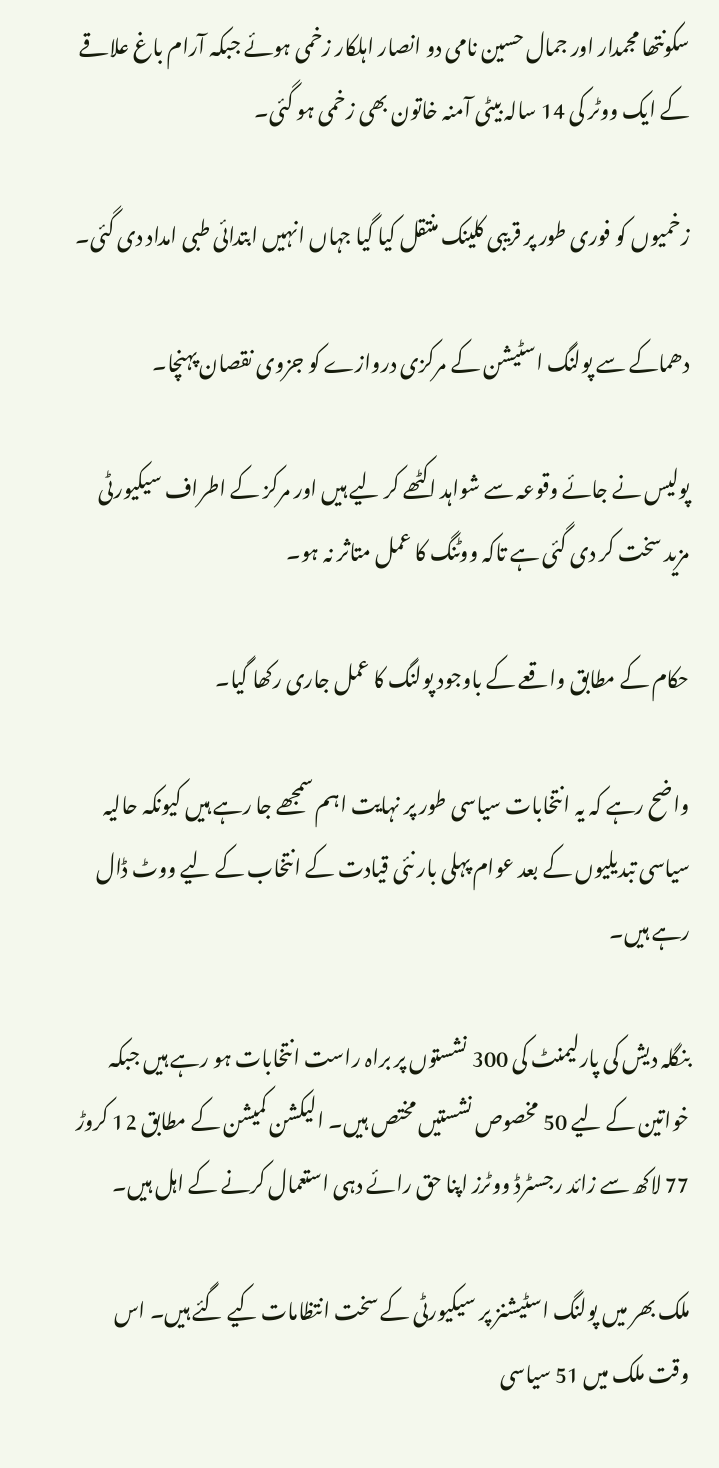سکونتھا مجمدار اور جمال حسین نامی دو انصار اہلکار زخمی ہوئے جبکہ آرام باغ علاقے کے ایک ووٹر کی 14 سالہ بیٹی آمنہ خاتون بھی زخمی ہو گئی۔

زخمیوں کو فوری طور پر قریبی کلینک منتقل کیا گیا جہاں انہیں ابتدائی طبی امداد دی گئی۔

دھماکے سے پولنگ اسٹیشن کے مرکزی دروازے کو جزوی نقصان پہنچا۔

پولیس نے جائے وقوعہ سے شواہد اکٹھے کر لیے ہیں اور مرکز کے اطراف سیکیورٹی مزید سخت کر دی گئی ہے تاکہ ووٹنگ کا عمل متاثر نہ ہو۔

حکام کے مطابق واقعے کے باوجود پولنگ کا عمل جاری رکھا گیا۔

واضح رہے کہ یہ انتخابات سیاسی طور پر نہایت اہم سمجھے جا رہے ہیں کیونکہ حالیہ سیاسی تبدیلیوں کے بعد عوام پہلی بار نئی قیادت کے انتخاب کے لیے ووٹ ڈال رہے ہیں۔

بنگلہ دیش کی پارلیمنٹ کی 300 نشستوں پر براہ راست انتخابات ہو رہے ہیں جبکہ خواتین کے لیے 50 مخصوص نشستیں مختص ہیں۔ الیکشن کمیشن کے مطابق 12 کروڑ 77 لاکھ سے زائد رجسٹرڈ ووٹرز اپنا حق رائے دہی استعمال کرنے کے اہل ہیں۔

ملک بھر میں پولنگ اسٹیشنز پر سیکیورٹی کے سخت انتظامات کیے گئے ہیں۔ اس وقت ملک میں 51 سیاسی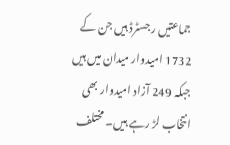جماعتیں رجسٹرڈ ہیں جن کے 1732 امیدوار میدان میں ہیں جبکہ 249 آزاد امیدوار بھی انتخاب لڑ رہے ہیں۔ مختلف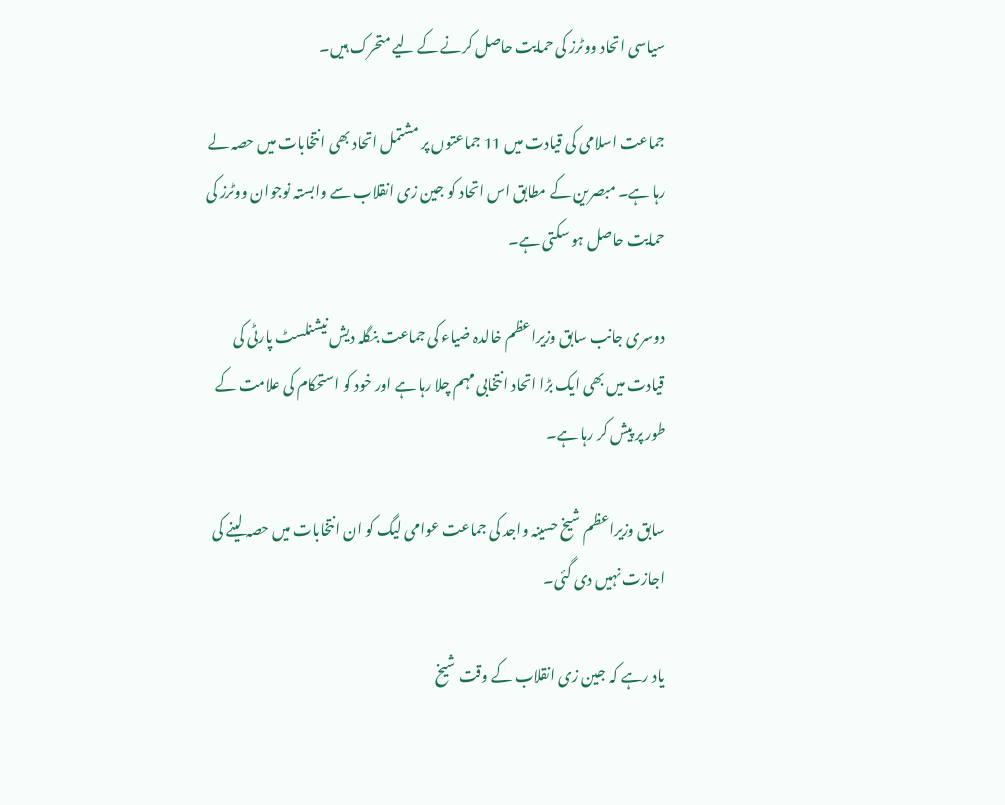سیاسی اتحاد ووٹرز کی حمایت حاصل کرنے کے لیے متحرک ہیں۔

جماعت اسلامی کی قیادت میں 11 جماعتوں پر مشتمل اتحاد بھی انتخابات میں حصہ لے رہا ہے۔ مبصرین کے مطابق اس اتحاد کو جین زی انقلاب سے وابستہ نوجوان ووٹرز کی حمایت حاصل ہو سکتی ہے۔

دوسری جانب سابق وزیراعظم خالدہ ضیاء کی جماعت بنگلہ دیش نیشنلسٹ پارٹی کی قیادت میں بھی ایک بڑا اتحاد انتخابی مہم چلا رہا ہے اور خود کو استحکام کی علامت کے طور پر پیش کر رہا ہے۔

سابق وزیراعظم شیخ حسینہ واجد کی جماعت عوامی لیگ کو ان انتخابات میں حصہ لینے کی اجازت نہیں دی گئی۔

یاد رہے کہ جین زی انقلاب کے وقت شیخ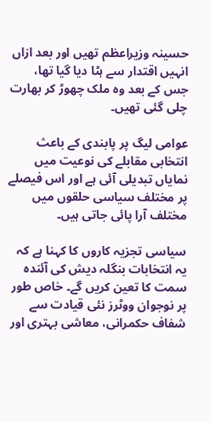حسینہ وزیراعظم تھیں اور بعد ازاں انہیں اقتدار سے ہٹا دیا گیا تھا، جس کے بعد وہ ملک چھوڑ کر بھارت چلی گئی تھیں۔

عوامی لیگ پر پابندی کے باعث انتخابی مقابلے کی نوعیت میں نمایاں تبدیلی آئی ہے اور اس فیصلے پر مختلف سیاسی حلقوں میں مختلف آرا پائی جاتی ہیں۔

سیاسی تجزیہ کاروں کا کہنا ہے کہ یہ انتخابات بنگلہ دیش کی آئندہ سمت کا تعین کریں گے۔ خاص طور پر نوجوان ووٹرز نئی قیادت سے شفاف حکمرانی، معاشی بہتری اور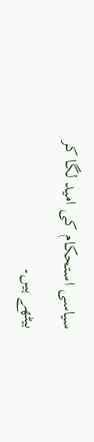سیاسی استحکام کی امید لگا کر بیٹھے ہیں۔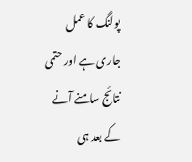پولنگ کا عمل جاری ہے اور حتمی نتائج سامنے آنے کے بعد ہی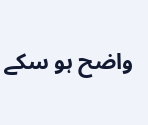واضح ہو سکے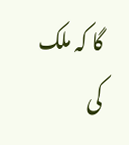گا کہ ملک کی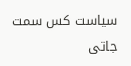سیاست کس سمت جاتی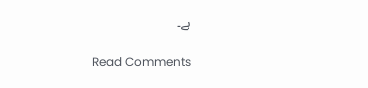ہے۔

Read Comments